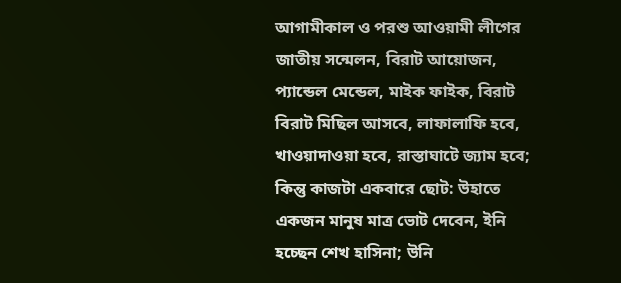আগামীকাল ও পরশু আওয়ামী লীগের জাতীয় সন্মেলন, বিরাট আয়োজন, প্যান্ডেল মেন্ডেল, মাইক ফাইক, বিরাট বিরাট মিছিল আসবে, লাফালাফি হবে, খাওয়াদাওয়া হবে, রাস্তাঘাটে জ্যাম হবে; কিন্তু কাজটা একবারে ছোট: উহাতে একজন মানুষ মাত্র ভোট দেবেন, ইনি হচ্ছেন শেখ হাসিনা; উনি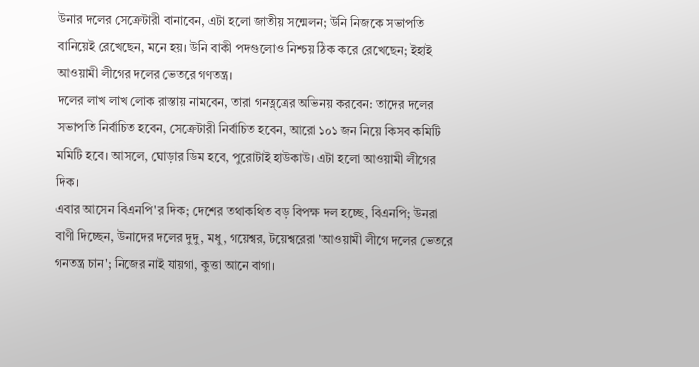উনার দলের সেক্রেটারী বানাবেন, এটা হলো জাতীয় সন্মেলন; উনি নিজকে সভাপতি বানিয়েই রেখেছেন, মনে হয়। উনি বাকী পদগুলোও নিশ্চয় ঠিক করে রেখেছেন; ইহাই আওয়ামী লীগের দলের ভেতরে গণতন্ত্র।
দলের লাখ লাখ লোক রাস্তায় নামবেন, তারা গনত্ন্ত্রের অভিনয় করবেন: তাদের দলের সভাপতি নির্বাচিত হবেন, সেক্রেটারী নির্বাচিত হবেন, আরো ১০১ জন নিয়ে কিসব কমিটি মমিটি হবে। আসলে, ঘোড়ার ডিম হবে, পুরোটাই হাউকাউ। এটা হলো আওয়ামী লীগের দিক।
এবার আসেন বিএনপি'র দিক; দেশের তথাকথিত বড় বিপক্ষ দল হচ্ছে, বিএনপি; উনরা বাণী দিচ্ছেন, উনাদের দলের দুদু, মধু, গয়েশ্বর, টয়েশ্বরেরা 'আওয়ামী লীগে দলের ভেতরে গনতন্ত্র চান'; নিজের নাই যায়গা, কুত্তা আনে বাগা।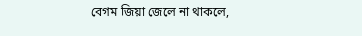বেগম জিয়া জেলে না থাকলে,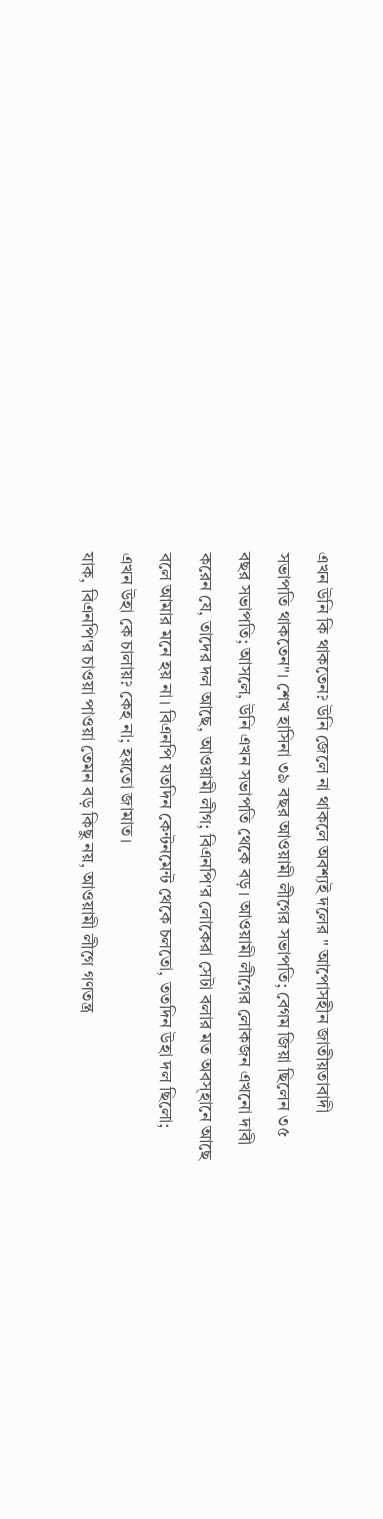এখন উনি কি থাকতেন? উনি জেলে না থাকলে অবশ্যই দলের " আপোসহীন জাতীয়তাবাদী সভাপতি থাকতেন"। শেখ হাসিনা ৩৯ বছর আওয়ামী লীগের সভাপতি; বেগম জিয়া ছিলেন ৩৫ বছর সভাপতি; আসলে, উনি এখন সভাপতি থেকে বড়। আওয়ামী লীগের লোকজন এখনো দাবী করেন যে, তাদের দল আছে, আওয়ামী লীগ; বিএনপি'র লোকেরা সেটা বলার মত অবস্হানে আছে বলে আমার মনে হয় না। বিএনপি যতদিন কেন্টনমেন্ট থেকে চলতো, ততদিন উহা দল ছিলো; এখন উহা কে চালায়? কেহ না; হয়তো জামাত।
যাক, বিএনপি'র চাওয়া পাওয়া তেমন বড় কিছু নয়, আওয়ামী লীগে গণতন্ত্র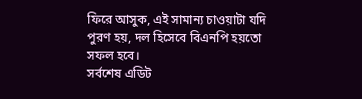ফিরে আসুক, এই সামান্য চাওয়াটা যদি পুরণ হয়, দল হিসেবে বিএনপি হয়তো সফল হবে।
সর্বশেষ এডিট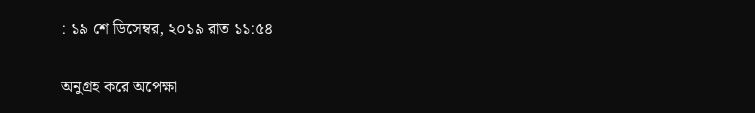: ১৯ শে ডিসেম্বর, ২০১৯ রাত ১১:৫৪

অনুগ্রহ করে অপেক্ষা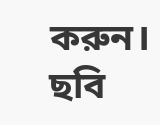করুন। ছবি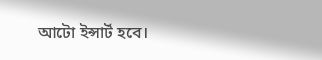আটো ইন্সার্ট হবে।